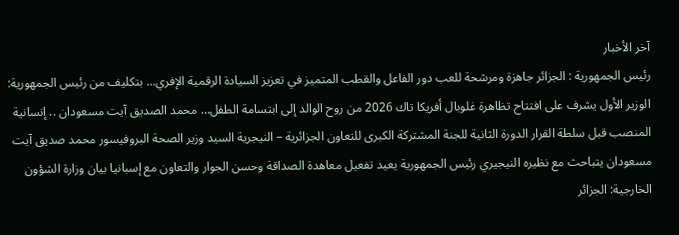آخر الأخبار
رئيس الجمهورية : الجزائر جاهزة ومرشحة للعب دور الفاعل والقطب المتميز في تعزيز السيادة الرقمية الإفري... بتكليف من رئيس الجمهورية: الوزير الأول يشرف على افتتاح تظاهرة غلوبال أفريكا تاك 2026 من روح الوالد إلى ابتسامة الطفل… محمد الصديق آيت مسعودان .. إنسانية المنصب قبل سلطة القرار الدورة الثانية للجنة المشتركة الكبرى للتعاون الجزائرية – النيجرية السيد وزير الصحة البروفيسور محمد صديق آيت مسعودان يتباحث مع نظيره النيجيري رئيس الجمهورية يعيد تفعيل معاهدة الصداقة وحسن الجوار والتعاون مع إسبانيا بيان وزارة الشؤون الخارجية: الجزائر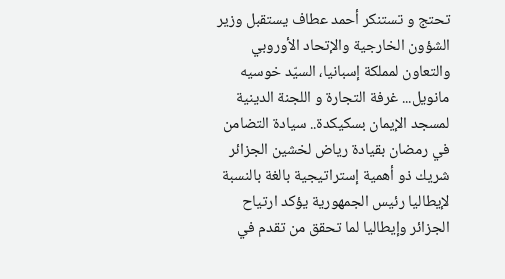تحتج و تستنكر أحمد عطاف يستقبل وزير الشؤون الخارجية والإتحاد الأوروبي والتعاون لمملكة إسبانيا، السيّد خوسيه مانويل... غرفة التجارة و اللجنة الدينية لمسجد الإيمان بسكيكدة.. سيادة التضامن في رمضان بقيادة رياض لخشين الجزائر شريك ذو أهمية إستراتيجية بالغة بالنسبة لإيطاليا رئيس الجمهورية يؤكد ارتياح الجزائر وإيطاليا لما تحقق من تقدم في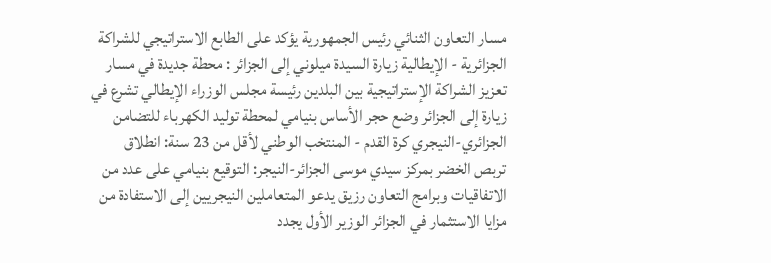مسار التعاون الثنائي رئيس الجمهورية يؤكد على الطابع الاستراتيجي للشراكة الجزائرية - الإيطالية زيارة السيدة ميلوني إلى الجزائر : محطة جديدة في مسار تعزيز الشراكة الإستراتيجية بين البلدين رئيسة مجلس الوزراء الإيطالي تشرع في زيارة إلى الجزائر وضع حجر الأساس بنيامي لمحطة توليد الكهرباء للتضامن الجزائري-النيجري كرة القدم - المنتخب الوطني لأقل من 23 سنة: انطلاق تربص الخضر بمركز سيدي موسى الجزائر-النيجر: التوقيع بنيامي على عدد من الاتفاقيات وبرامج التعاون رزيق يدعو المتعاملين النيجريين إلى الاستفادة من مزايا الاستثمار في الجزائر الوزير الأول يجدد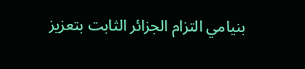بنيامي التزام الجزائر الثابت بتعزيز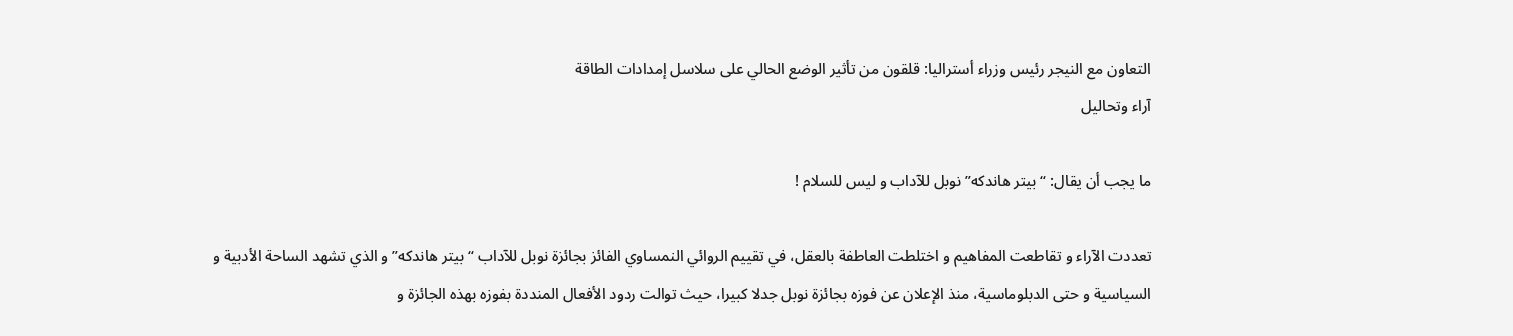التعاون مع النيجر رئيس وزراء أستراليا: قلقون من تأثير الوضع الحالي على سلاسل إمدادات الطاقة
آراء وتحاليل

ما يجب أن يقال: “بيتر هاندكه” نوبل للآداب و ليس للسلام !

تعددت الآراء و تقاطعت المفاهيم و اختلطت العاطفة بالعقل، في تقييم الروائي النمساوي الفائز بجائزة نوبل للآداب “بيتر هاندكه” و الذي تشهد الساحة الأدبية و السياسية و حتى الدبلوماسية، منذ الإعلان عن فوزه بجائزة نوبل جدلا كبيرا، حيث توالت ردود الأفعال المنددة بفوزه بهذه الجائزة و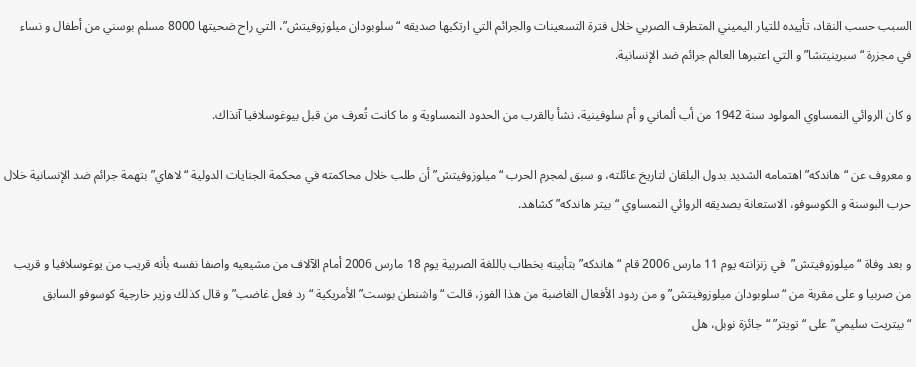السبب حسب النقاد، تأييده للتيار اليميني المتطرف الصربي خلال فترة التسعينات والجرائم التي ارتكبها صديقه “سلوبودان ميلوزوفيتش”، التي راح ضحيتها 8000 مسلم بوسني من أطفال و نساء في مجزرة “سبرينيتشا” و التي اعتبرها العالم جرائم ضد الإنسانية.

و كان الروائي النمساوي المولود سنة 1942 من أب ألماني و أم سلوفينية، نشأ بالقرب من الحدود النمساوية و ما كانت تُعرف من قبل بيوغوسلافيا آنذاك.

و معروف عن “هاندكه” اهتمامه الشديد بدول البلقان لتاريخ عائلته، و سبق لمجرم الحرب “ميلوزوفيتش” أن طلب خلال محاكمته في محكمة الجنايات الدولية “لاهاي” بتهمة جرائم ضد الإنسانية خلال حرب البوسنة و الكوسوفو، الاستعانة بصديقه الروائي النمساوي “بيتر هاندكه” كشاهد.

و بعد وفاة “ميلوزوفيتش”  في زنزانته يوم 11 مارس 2006 قام “هاندكه” بتأبينه بخطاب باللغة الصربية يوم 18 مارس 2006 أمام الآلاف من مشيعيه واصفا نفسه بأنه قريب من يوغوسلافيا و قريب من صربيا و على مقربة من “سلوبودان ميلوزوفيتش” و من ردود الأفعال الغاضبة من هذا الفوز، قالت “واشنطن بوست” الأمريكية “رد فعل غاضب” و قال كذلك وزير خارجية كوسوفو السابق “بيتريت سليمي” على “تويتر” “جائزة نوبل، هل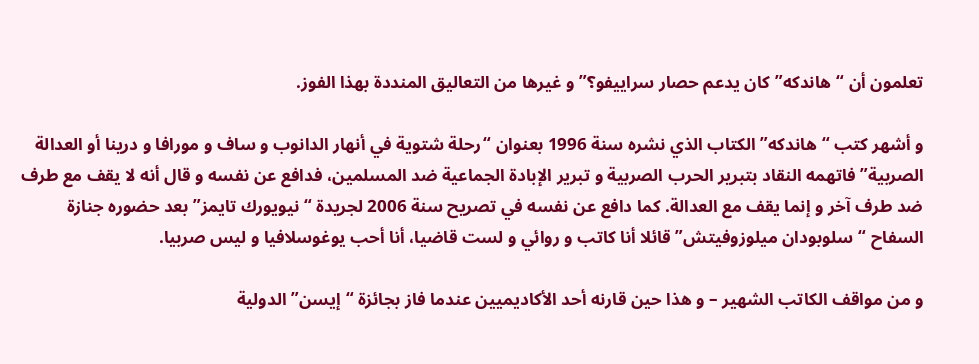تعلمون أن “هاندكه” كان يدعم حصار سراييفو؟” و غيرها من التعاليق المنددة بهذا الفوز.

و أشهر كتب “هاندكه” الكتاب الذي نشره سنة 1996 بعنوان “رحلة شتوية في أنهار الدانوب و ساف و مورافا و درينا أو العدالة الصربية” فاتهمه النقاد بتبرير الحرب الصربية و تبرير الإبادة الجماعية ضد المسلمين، فدافع عن نفسه و قال أنه لا يقف مع طرف ضد طرف آخر و إنما يقف مع العدالة. كما دافع عن نفسه في تصريح سنة 2006 لجريدة “نيويورك تايمز” بعد حضوره جنازة السفاح “سلوبودان ميلوزوفيتش” قائلا أنا كاتب و روائي و لست قاضيا، أنا أحب يوغوسلافيا و ليس صربيا.

و من مواقف الكاتب الشهير – و هذا حين قارنه أحد الأكاديميين عندما فاز بجائزة “إيسن” الدولية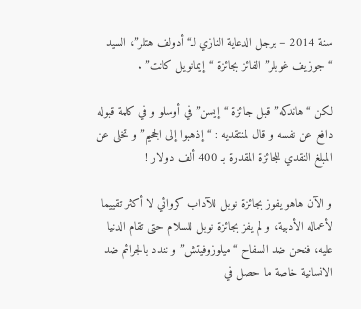سنة 2014 – برجل الدعاية النازي لـ“أدولف هتلر”، السيد “جوزيف غوبلر” الفائز بجائزة “إيمانويل كانت” .

لكن “هاندكه” قبل جائزة “إيسن” في أوسلو و في كلمة قبوله دافع عن نفسه و قال لمنتقديه : “إذهبوا إلى الجحيم” و تخلى عن المبلغ النقدي للجائزة المقدرة بـ 400 ألف دولار !

و الآن هاهو يفوز بجائزة نوبل للآداب كروائي لا أكثر تقييما لأعماله الأدبية، و لم يفز بجائزة نوبل للسلام حتى تقام الدنيا عليه، فنحن ضد السفاح “ميلوزوفيتش” و نندد بالجرائم ضد الانسانية خاصة ما حصل في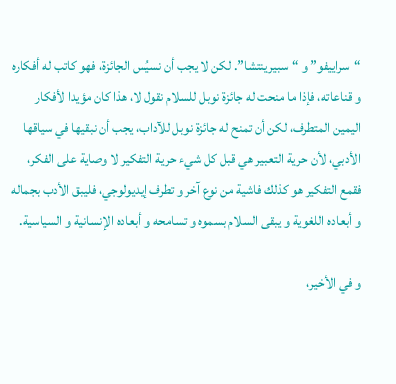“سراييفو” و “سبيرينتشا”. لكن لا يجب أن نسيُس الجائزة، فهو كاتب له أفكاره و قناعاته، فإذا ما منحت له جائزة نوبل للسلام نقول لا، هذا كان مؤيدا لأفكار اليمين المتطرف، لكن أن تمنح له جائزة نوبل للآداب، يجب أن نبقيها في سياقها الأدبي، لأن حرية التعبير هي قبل كل شيء حرية التفكير لا وصاية على الفكر، فقمع التفكير هو كذلك فاشية من نوع آخر و تطرف إيديولوجي، فليبق الأدب بجماله و أبعاده اللغوية و يبقى السلام بسموه و تسامحه و أبعاده الإنسانية و السياسية.

و في الأخير،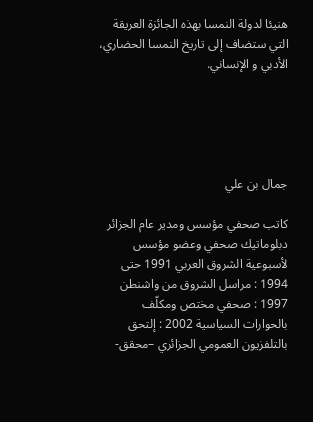هنيئا لدولة النمسا بهذه الجائزة العريقة التي ستضاف إلى تاريخ النمسا الحضاري، الأدبي و الإنساني.





جمال بن علي

كاتب صحفي مؤسس ومدير عام الجزائر دبلوماتيك صحفي وعضو مؤسس لأسبوعية الشروق العربي 1991 حتى 1994 : مراسل الشروق من واشنطن 1997 : صحفي مختص ومكلّف بالحوارات السياسية 2002 : إلتحق بالتلفزيون العمومي الجزائري –محقق-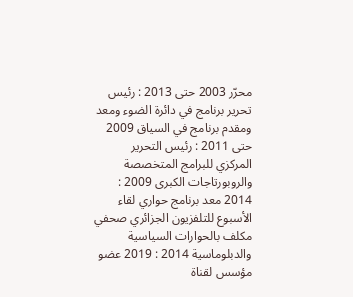محرّر 2003 حتى 2013 : رئيس تحرير برنامج في دائرة الضوء ومعد ومقدم برنامج في السياق 2009 حتى 2011 : رئيس التحرير المركزي للبرامج المتخصصة والروبورتاجات الكبرى 2009 : 2014 معد برنامج حواري لقاء الأسبوع للتلفزيون الجزائري صحفي مكلف بالحوارات السياسية والدبلوماسية 2014 : 2019 عضو مؤسس لقناة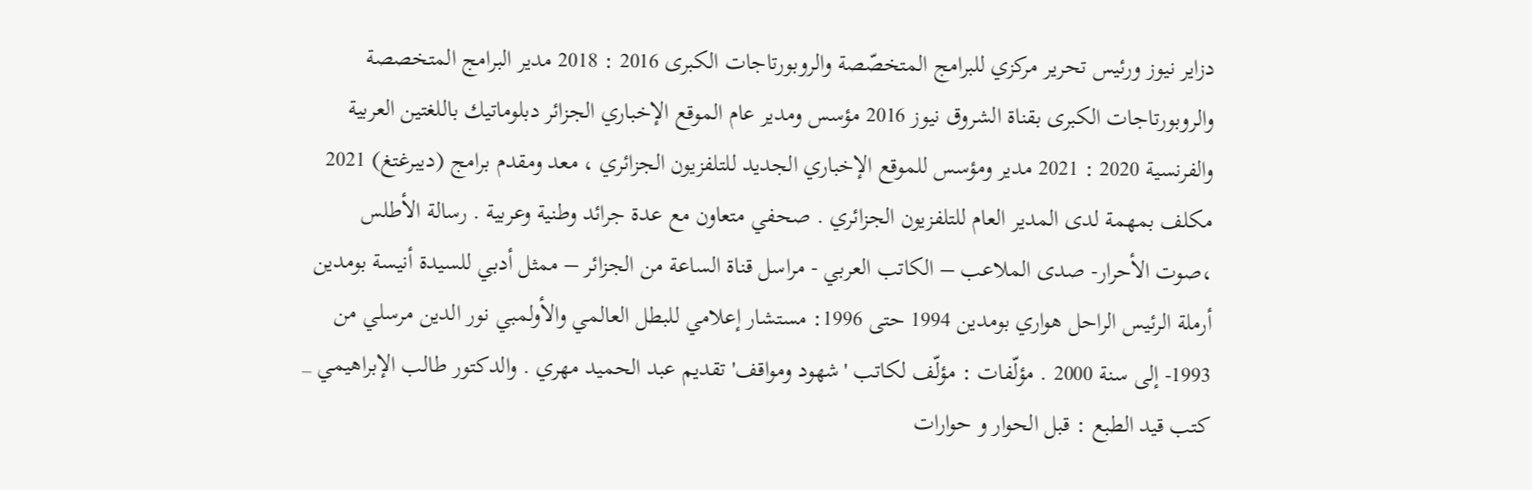دزاير نيوز ورئيس تحرير مركزي للبرامج المتخصّصة والروبورتاجات الكبرى 2016 : 2018 مدير البرامج المتخصصة والروبورتاجات الكبرى بقناة الشروق نيوز 2016 مؤسس ومدير عام الموقع الإخباري الجزائر دبلوماتيك باللغتين العربية والفرنسية 2020 : 2021 مدير ومؤسس للموقع الإخباري الجديد للتلفزيون الجزائري ، معد ومقدم برامج (ديبرغتغ) 2021 مكلف بمهمة لدى المدير العام للتلفزيون الجزائري . صحفي متعاون مع عدة جرائد وطنية وعربية . رسالة الأطلس ،صوت الأحرار- صدى الملاعب – الكاتب العربي - مراسل قناة الساعة من الجزائر – ممثل أدبي للسيدة أنيسة بومدين أرملة الرئيس الراحل هواري بومدين 1994 حتى 1996: مستشار إعلامي للبطل العالمي والأولمبي نور الدين مرسلي من 1993- إلى سنة 2000 . مؤلّفات : مؤلّف لكاتب 'شهود ومواقف' تقديم عبد الحميد مهري . والدكتور طالب الإبراهيمي _ كتب قيد الطبع : قبل الحوار و حوارات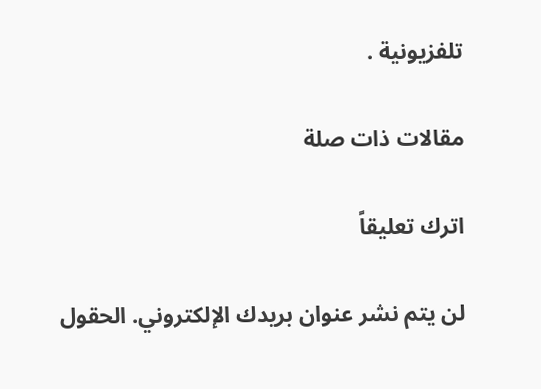تلفزيونية .

مقالات ذات صلة

اترك تعليقاً

لن يتم نشر عنوان بريدك الإلكتروني. الحقول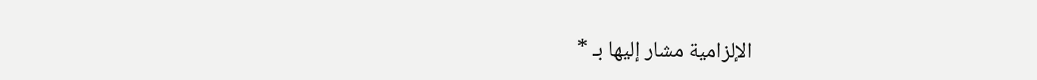الإلزامية مشار إليها بـ *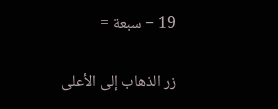19 − سبعة =

زر الذهاب إلى الأعلى